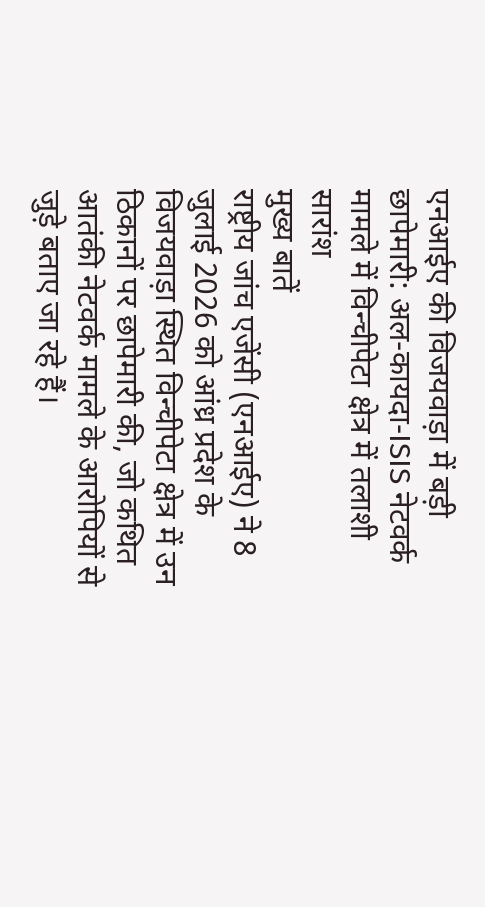एनआईए की विजयवाड़ा में बड़ी छापेमारी: अल-कायदा-ISIS नेटवर्क मामले में विन्चीपेटा क्षेत्र में तलाशी
सारांश
मुख्य बातें
राष्ट्रीय जांच एजेंसी (एनआईए) ने 8 जुलाई 2026 को आंध्र प्रदेश के विजयवाड़ा स्थित विन्चीपेटा क्षेत्र में उन ठिकानों पर छापेमारी की, जो कथित आतंकी नेटवर्क मामले के आरोपियों से जुड़े बताए जा रहे हैं।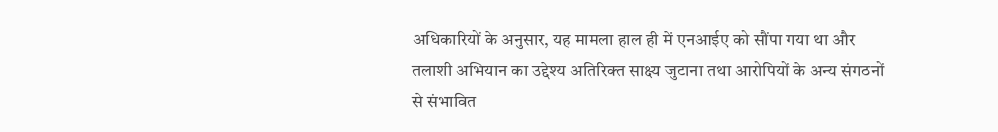अधिकारियों के अनुसार, यह मामला हाल ही में एनआईए को सौंपा गया था और तलाशी अभियान का उद्देश्य अतिरिक्त साक्ष्य जुटाना तथा आरोपियों के अन्य संगठनों से संभावित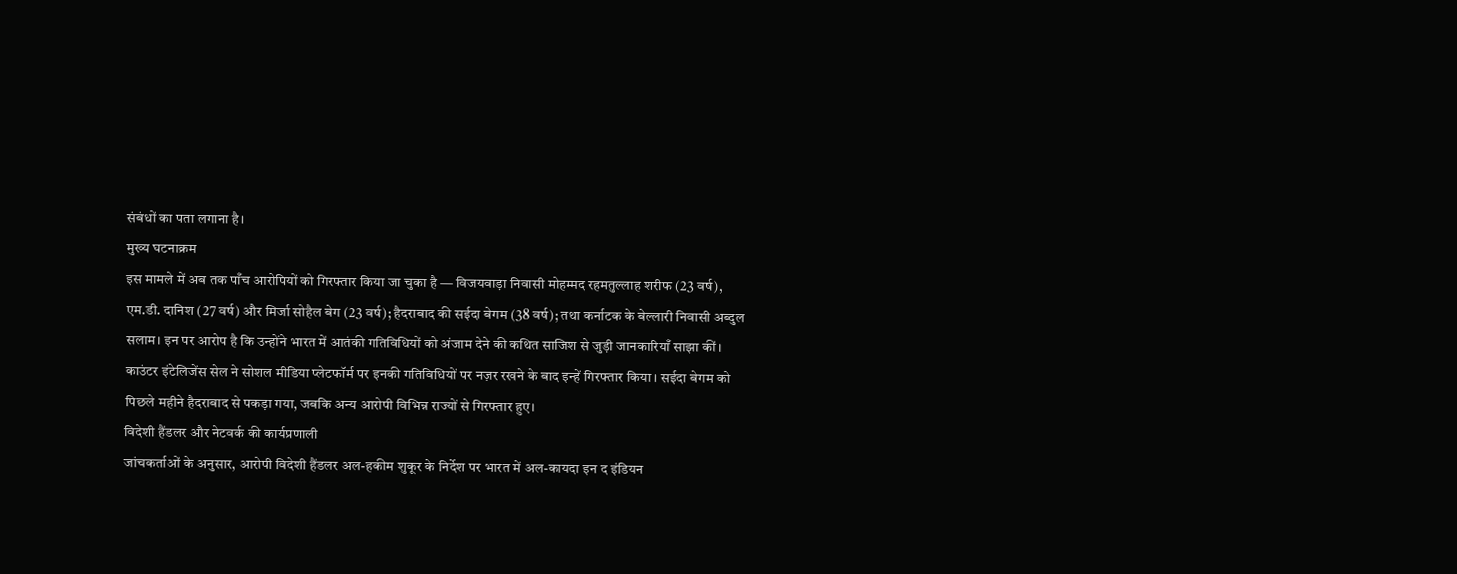संबंधों का पता लगाना है।
मुख्य घटनाक्रम
इस मामले में अब तक पाँच आरोपियों को गिरफ्तार किया जा चुका है — विजयवाड़ा निवासी मोहम्मद रहमतुल्लाह शरीफ (23 वर्ष), एम.डी. दानिश (27 वर्ष) और मिर्जा सोहैल बेग (23 वर्ष); हैदराबाद की सईदा बेगम (38 वर्ष); तथा कर्नाटक के बेल्लारी निवासी अब्दुल सलाम। इन पर आरोप है कि उन्होंने भारत में आतंकी गतिविधियों को अंजाम देने की कथित साजिश से जुड़ी जानकारियाँ साझा कीं।
काउंटर इंटेलिजेंस सेल ने सोशल मीडिया प्लेटफॉर्म पर इनकी गतिविधियों पर नज़र रखने के बाद इन्हें गिरफ्तार किया। सईदा बेगम को पिछले महीने हैदराबाद से पकड़ा गया, जबकि अन्य आरोपी विभिन्न राज्यों से गिरफ्तार हुए।
विदेशी हैंडलर और नेटवर्क की कार्यप्रणाली
जांचकर्ताओं के अनुसार, आरोपी विदेशी हैंडलर अल-हकीम शुकूर के निर्देश पर भारत में अल-कायदा इन द इंडियन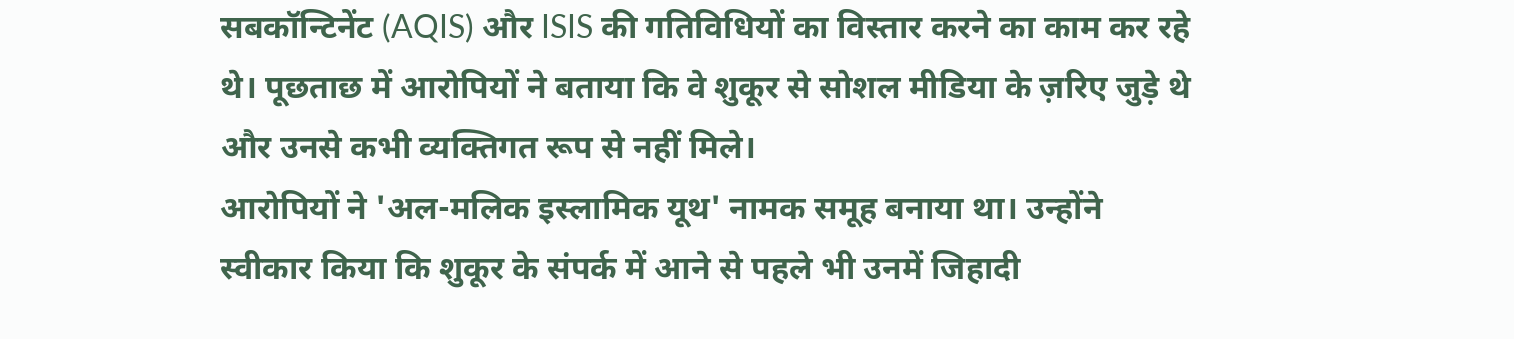सबकॉन्टिनेंट (AQIS) और ISIS की गतिविधियों का विस्तार करने का काम कर रहे थे। पूछताछ में आरोपियों ने बताया कि वे शुकूर से सोशल मीडिया के ज़रिए जुड़े थे और उनसे कभी व्यक्तिगत रूप से नहीं मिले।
आरोपियों ने 'अल-मलिक इस्लामिक यूथ' नामक समूह बनाया था। उन्होंने स्वीकार किया कि शुकूर के संपर्क में आने से पहले भी उनमें जिहादी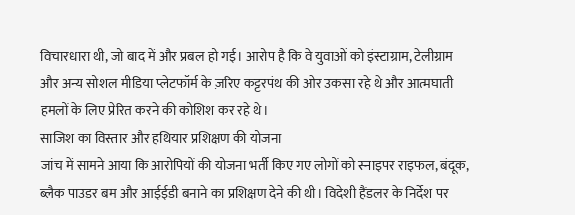विचारधारा थी, जो बाद में और प्रबल हो गई। आरोप है कि वे युवाओं को इंस्टाग्राम, टेलीग्राम और अन्य सोशल मीडिया प्लेटफॉर्म के ज़रिए कट्टरपंथ की ओर उकसा रहे थे और आत्मघाती हमलों के लिए प्रेरित करने की कोशिश कर रहे थे।
साजिश का विस्तार और हथियार प्रशिक्षण की योजना
जांच में सामने आया कि आरोपियों की योजना भर्ती किए गए लोगों को स्नाइपर राइफल, बंदूक, ब्लैक पाउडर बम और आईईडी बनाने का प्रशिक्षण देने की थी। विदेशी हैंडलर के निर्देश पर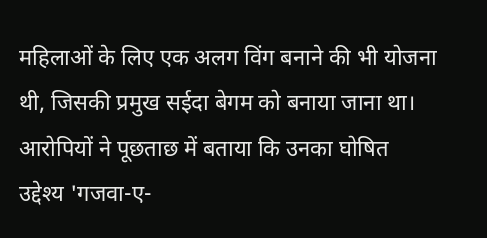महिलाओं के लिए एक अलग विंग बनाने की भी योजना थी, जिसकी प्रमुख सईदा बेगम को बनाया जाना था।
आरोपियों ने पूछताछ में बताया कि उनका घोषित उद्देश्य 'गजवा-ए-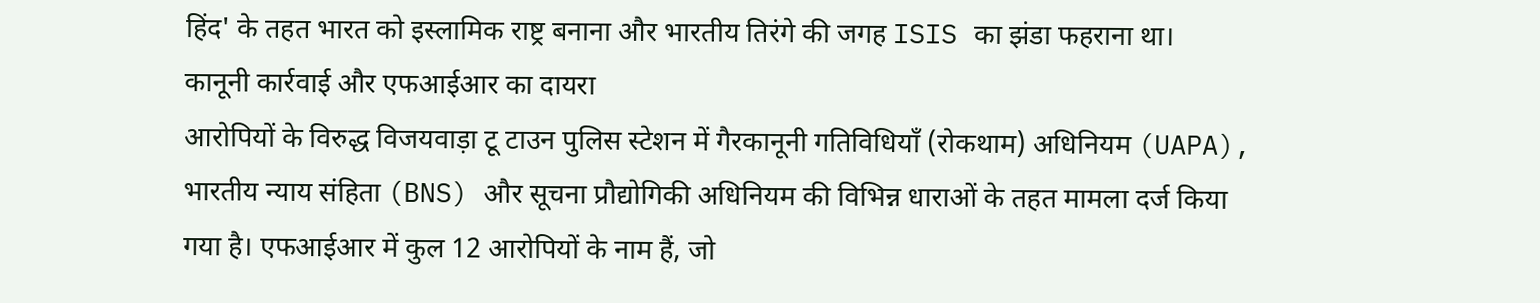हिंद' के तहत भारत को इस्लामिक राष्ट्र बनाना और भारतीय तिरंगे की जगह ISIS का झंडा फहराना था।
कानूनी कार्रवाई और एफआईआर का दायरा
आरोपियों के विरुद्ध विजयवाड़ा टू टाउन पुलिस स्टेशन में गैरकानूनी गतिविधियाँ (रोकथाम) अधिनियम (UAPA), भारतीय न्याय संहिता (BNS) और सूचना प्रौद्योगिकी अधिनियम की विभिन्न धाराओं के तहत मामला दर्ज किया गया है। एफआईआर में कुल 12 आरोपियों के नाम हैं, जो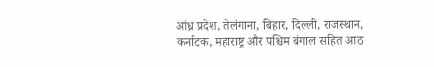आंध्र प्रदेश, तेलंगाना, बिहार, दिल्ली, राजस्थान, कर्नाटक, महाराष्ट्र और पश्चिम बंगाल सहित आठ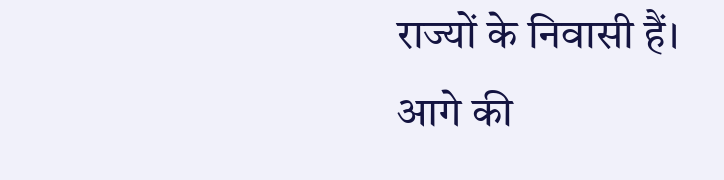राज्यों के निवासी हैं।
आगे की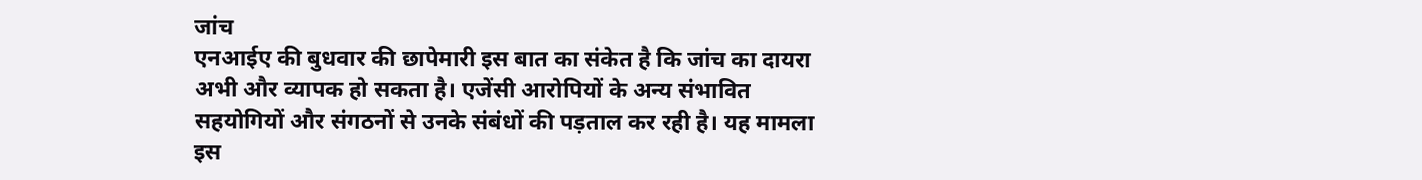जांच
एनआईए की बुधवार की छापेमारी इस बात का संकेत है कि जांच का दायरा अभी और व्यापक हो सकता है। एजेंसी आरोपियों के अन्य संभावित सहयोगियों और संगठनों से उनके संबंधों की पड़ताल कर रही है। यह मामला इस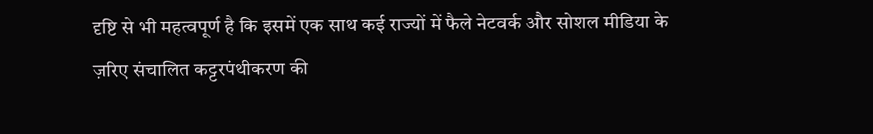दृष्टि से भी महत्वपूर्ण है कि इसमें एक साथ कई राज्यों में फैले नेटवर्क और सोशल मीडिया के ज़रिए संचालित कट्टरपंथीकरण की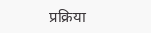प्रक्रिया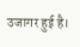उजागर हुई है।